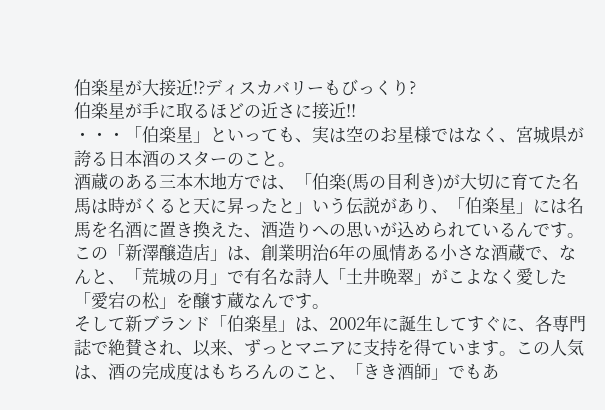伯楽星が大接近!?ディスカバリーもびっくり?
伯楽星が手に取るほどの近さに接近!!
・・・「伯楽星」といっても、実は空のお星様ではなく、宮城県が誇る日本酒のスターのこと。
酒蔵のある三本木地方では、「伯楽(馬の目利き)が大切に育てた名馬は時がくると天に昇ったと」いう伝説があり、「伯楽星」には名馬を名酒に置き換えた、酒造りへの思いが込められているんです。
この「新澤醸造店」は、創業明治6年の風情ある小さな酒蔵で、なんと、「荒城の月」で有名な詩人「土井晩翠」がこよなく愛した「愛宕の松」を醸す蔵なんです。
そして新ブランド「伯楽星」は、2002年に誕生してすぐに、各専門誌で絶賛され、以来、ずっとマニアに支持を得ています。この人気は、酒の完成度はもちろんのこと、「きき酒師」でもあ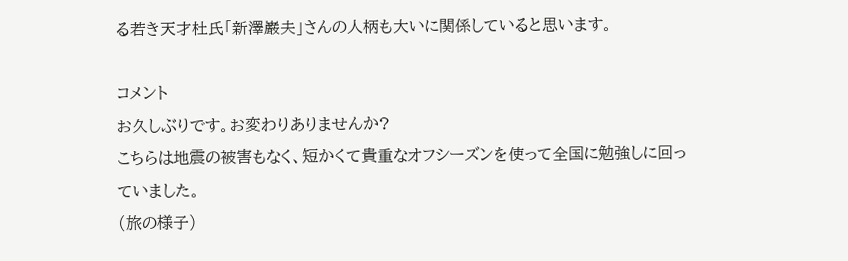る若き天才杜氏「新澤巌夫」さんの人柄も大いに関係していると思います。

コメント
お久しぶりです。お変わりありませんか?
こちらは地震の被害もなく、短かくて貴重なオフシーズンを使って全国に勉強しに回っていました。
(旅の様子)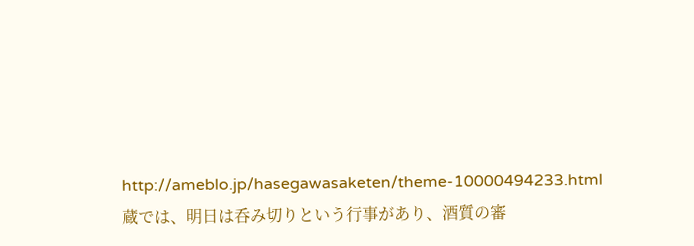http://ameblo.jp/hasegawasaketen/theme-10000494233.html
蔵では、明日は呑み切りという行事があり、酒質の審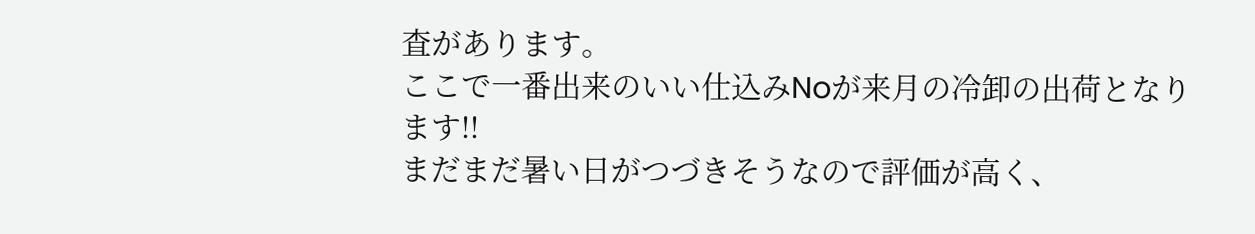査があります。
ここで一番出来のいい仕込みNoが来月の冷卸の出荷となります!!
まだまだ暑い日がつづきそうなので評価が高く、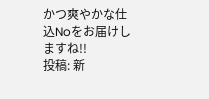かつ爽やかな仕込Noをお届けしますね!!
投稿: 新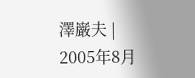澤巌夫 | 2005年8月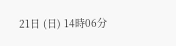21日 (日) 14時06分